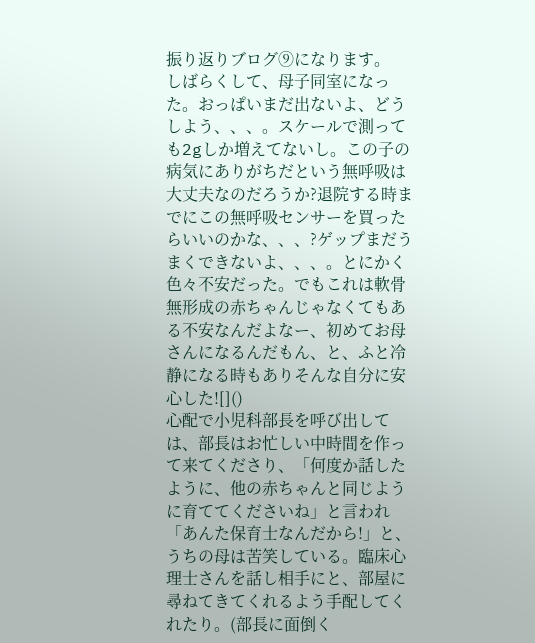振り返りブログ⑨になります。
しばらくして、母子同室になった。おっぱいまだ出ないよ、どうしよう、、、。スケールで測っても2gしか増えてないし。この子の病気にありがちだという無呼吸は大丈夫なのだろうか?退院する時までにこの無呼吸センサーを買ったらいいのかな、、、?ゲップまだうまくできないよ、、、。とにかく色々不安だった。でもこれは軟骨無形成の赤ちゃんじゃなくてもある不安なんだよなー、初めてお母さんになるんだもん、と、ふと冷静になる時もありそんな自分に安心した![]()
心配で小児科部長を呼び出しては、部長はお忙しい中時間を作って来てくださり、「何度か話したように、他の赤ちゃんと同じように育ててくださいね」と言われ「あんた保育士なんだから!」と、うちの母は苦笑している。臨床心理士さんを話し相手にと、部屋に尋ねてきてくれるよう手配してくれたり。(部長に面倒く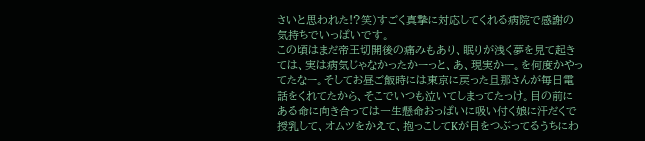さいと思われた!?笑)すごく真摯に対応してくれる病院で感謝の気持ちでいっぱいです。
この頃はまだ帝王切開後の痛みもあり、眠りが浅く夢を見て起きては、実は病気じゃなかったかーっと、あ、現実かー。を何度かやってたなー。そしてお昼ご飯時には東京に戻った旦那さんが毎日電話をくれてたから、そこでいつも泣いてしまってたっけ。目の前にある命に向き合っては一生懸命おっぱいに吸い付く娘に汗だくで授乳して、オムツをかえて、抱っこしてKが目をつぶってるうちにわ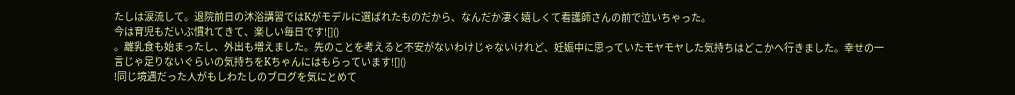たしは涙流して。退院前日の沐浴講習ではKがモデルに選ばれたものだから、なんだか凄く嬉しくて看護師さんの前で泣いちゃった。
今は育児もだいぶ慣れてきて、楽しい毎日です![]()
。離乳食も始まったし、外出も増えました。先のことを考えると不安がないわけじゃないけれど、妊娠中に思っていたモヤモヤした気持ちはどこかへ行きました。幸せの一言じゃ足りないぐらいの気持ちをKちゃんにはもらっています![]()
!同じ境遇だった人がもしわたしのブログを気にとめて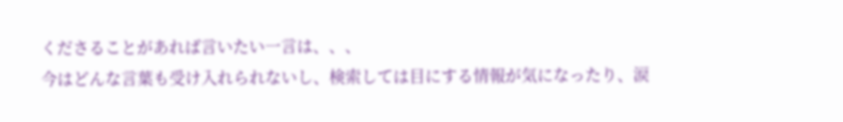くださることがあれば言いたい一言は、、、
今はどんな言葉も受け入れられないし、検索しては目にする情報が気になったり、涙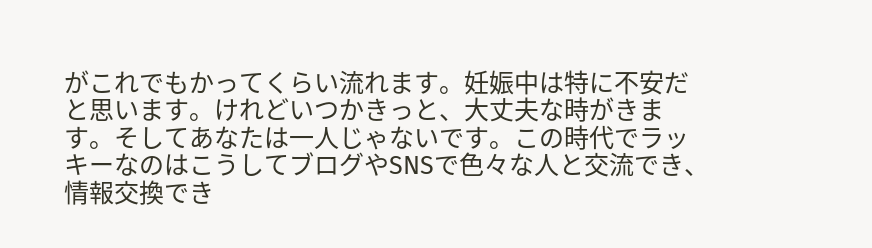がこれでもかってくらい流れます。妊娠中は特に不安だと思います。けれどいつかきっと、大丈夫な時がきます。そしてあなたは一人じゃないです。この時代でラッキーなのはこうしてブログやSNSで色々な人と交流でき、情報交換でき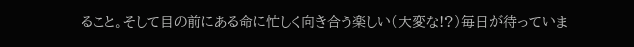ること。そして目の前にある命に忙しく向き合う楽しい(大変な!?)毎日が待っていま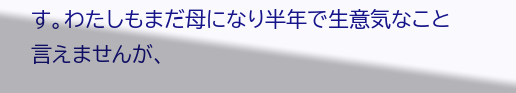す。わたしもまだ母になり半年で生意気なこと言えませんが、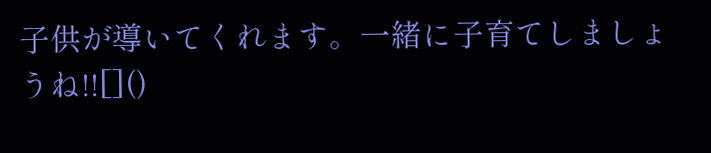子供が導いてくれます。一緒に子育てしましょうね!![]()